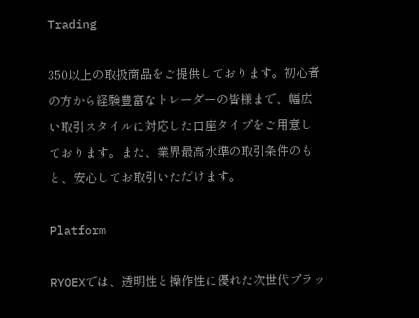Trading

350以上の取扱商品をご提供しております。初心者の方から経験豊富なトレーダーの皆様まで、幅広い取引スタイルに対応した口座タイプをご用意しております。また、業界最高水準の取引条件のもと、安心してお取引いただけます。

Platform

RYOEXでは、透明性と操作性に優れた次世代プラッ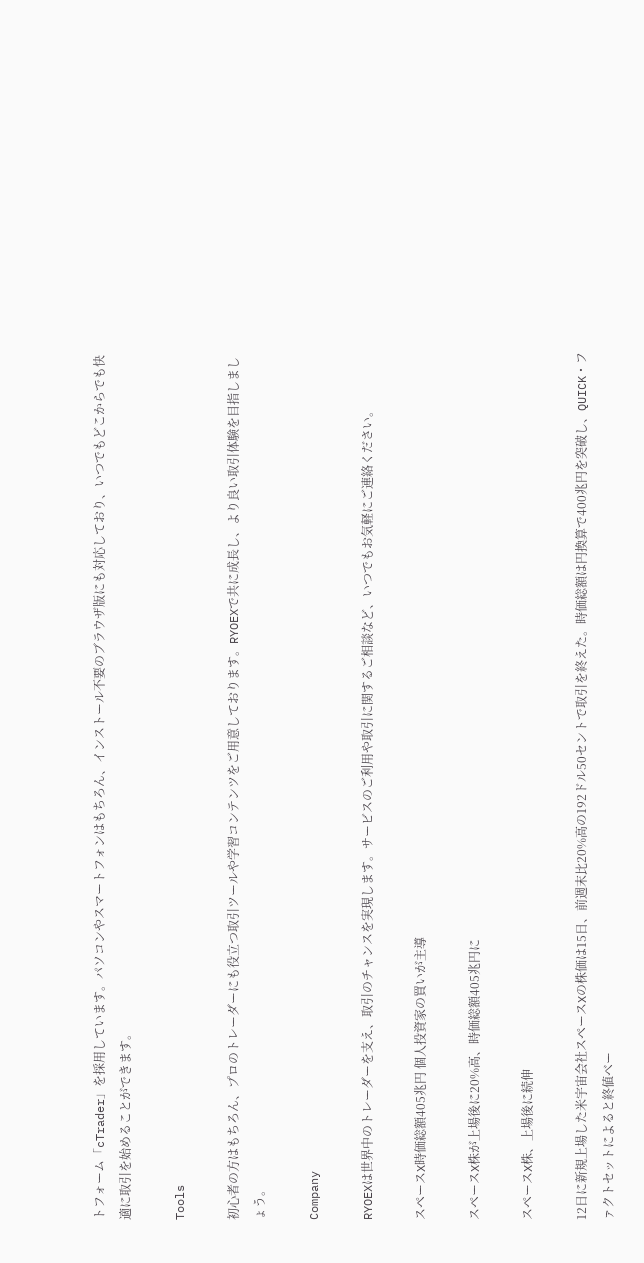トフォーム「cTrader」を採用しています。パソコンやスマートフォンはもちろん、インストール不要のブラウザ版にも対応しており、いつでもどこからでも快適に取引を始めることができます。

Tools

初心者の方はもちろん、プロのトレーダーにも役立つ取引ツールや学習コンテンツをご用意しております。RYOEXで共に成長し、より良い取引体験を目指しましょう。

Company

RYOEXは世界中のトレーダーを支え、取引のチャンスを実現します。サービスのご利用や取引に関するご相談など、いつでもお気軽にご連絡ください。

スペースX時価総額405兆円 個人投資家の買いが主導

スペースX株が上場後に20%高、時価総額405兆円に

スペースX株、上場後に続伸

12日に新規上場した米宇宙会社スペースXの株価は15日、前週末比20%高の192ドル50セントで取引を終えた。時価総額は円換算で400兆円を突破し、QUICK・ファクトセットによると終値ベー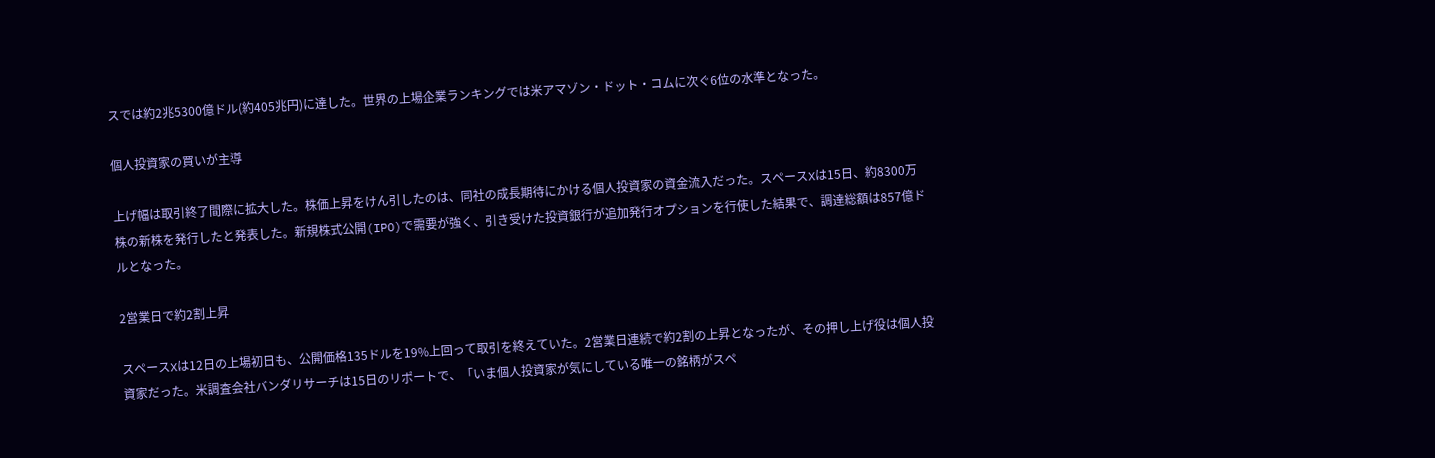スでは約2兆5300億ドル(約405兆円)に達した。世界の上場企業ランキングでは米アマゾン・ドット・コムに次ぐ6位の水準となった。

個人投資家の買いが主導

上げ幅は取引終了間際に拡大した。株価上昇をけん引したのは、同社の成長期待にかける個人投資家の資金流入だった。スペースXは15日、約8300万株の新株を発行したと発表した。新規株式公開(IPO)で需要が強く、引き受けた投資銀行が追加発行オプションを行使した結果で、調達総額は857億ドルとなった。

2営業日で約2割上昇

スペースXは12日の上場初日も、公開価格135ドルを19%上回って取引を終えていた。2営業日連続で約2割の上昇となったが、その押し上げ役は個人投資家だった。米調査会社バンダリサーチは15日のリポートで、「いま個人投資家が気にしている唯一の銘柄がスペ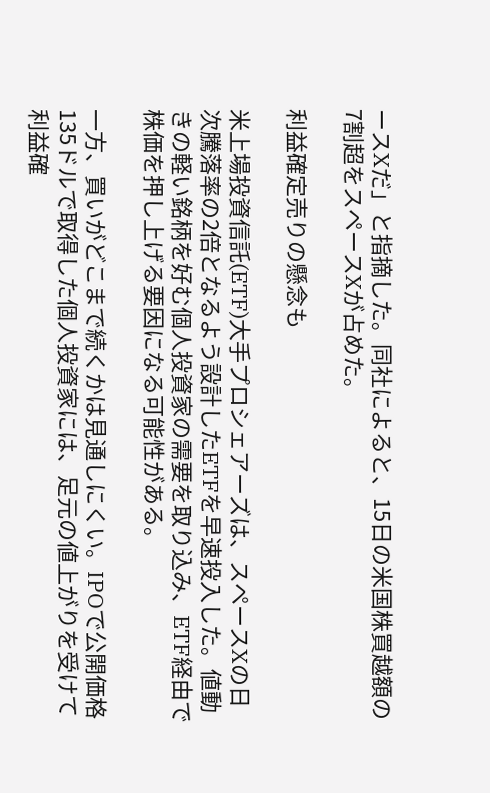ースXだ」と指摘した。同社によると、15日の米国株買越額の7割超をスペースXが占めた。

利益確定売りの懸念も

米上場投資信託(ETF)大手プロシェアーズは、スペースXの日次騰落率の2倍となるよう設計したETFを早速投入した。値動きの軽い銘柄を好む個人投資家の需要を取り込み、ETF経由で株価を押し上げる要因になる可能性がある。

一方、買いがどこまで続くかは見通しにくい。IPOで公開価格135ドルで取得した個人投資家には、足元の値上がりを受けて利益確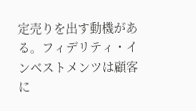定売りを出す動機がある。フィデリティ・インベストメンツは顧客に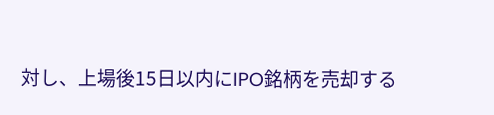対し、上場後15日以内にIPO銘柄を売却する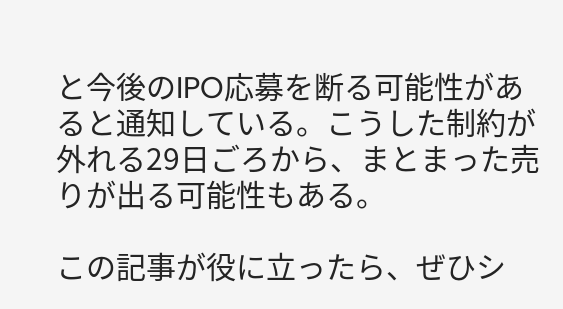と今後のIPO応募を断る可能性があると通知している。こうした制約が外れる29日ごろから、まとまった売りが出る可能性もある。

この記事が役に立ったら、ぜひシ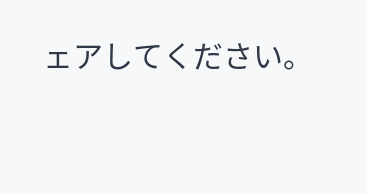ェアしてください。